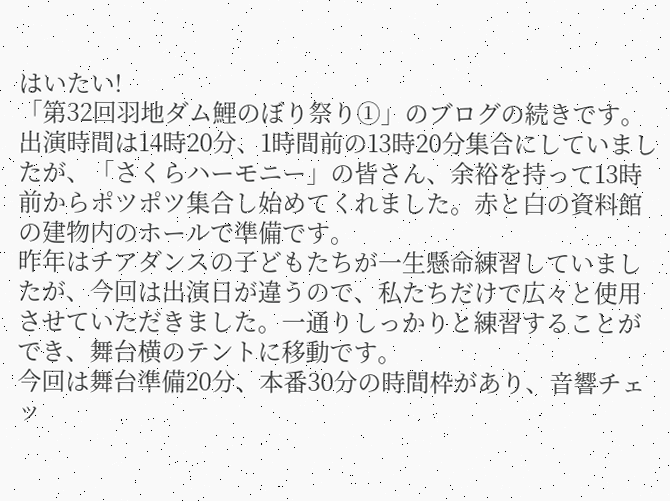はいたい!
「第32回羽地ダム鯉のぼり祭り①」のブログの続きです。
出演時間は14時20分、1時間前の13時20分集合にしていましたが、「さくらハーモニー」の皆さん、余裕を持って13時前からポツポツ集合し始めてくれました。赤と白の資料館の建物内のホールで準備です。
昨年はチアダンスの子どもたちが一生懸命練習していましたが、今回は出演日が違うので、私たちだけで広々と使用させていただきました。一通りしっかりと練習することができ、舞台横のテントに移動です。
今回は舞台準備20分、本番30分の時間枠があり、音響チェッ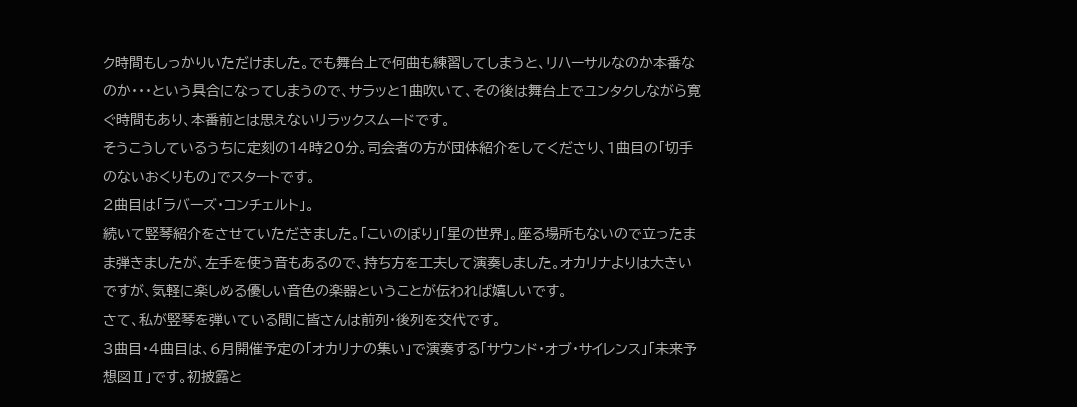ク時間もしっかりいただけました。でも舞台上で何曲も練習してしまうと、リハーサルなのか本番なのか・・・という具合になってしまうので、サラッと1曲吹いて、その後は舞台上でユンタクしながら寛ぐ時間もあり、本番前とは思えないリラックスムードです。
そうこうしているうちに定刻の14時20分。司会者の方が団体紹介をしてくださり、1曲目の「切手のないおくりもの」でスタートです。
2曲目は「ラバーズ・コンチェルト」。
続いて竪琴紹介をさせていただきました。「こいのぼり」「星の世界」。座る場所もないので立ったまま弾きましたが、左手を使う音もあるので、持ち方を工夫して演奏しました。オカリナよりは大きいですが、気軽に楽しめる優しい音色の楽器ということが伝われば嬉しいです。
さて、私が竪琴を弾いている間に皆さんは前列・後列を交代です。
3曲目・4曲目は、6月開催予定の「オカリナの集い」で演奏する「サウンド・オブ・サイレンス」「未来予想図Ⅱ」です。初披露と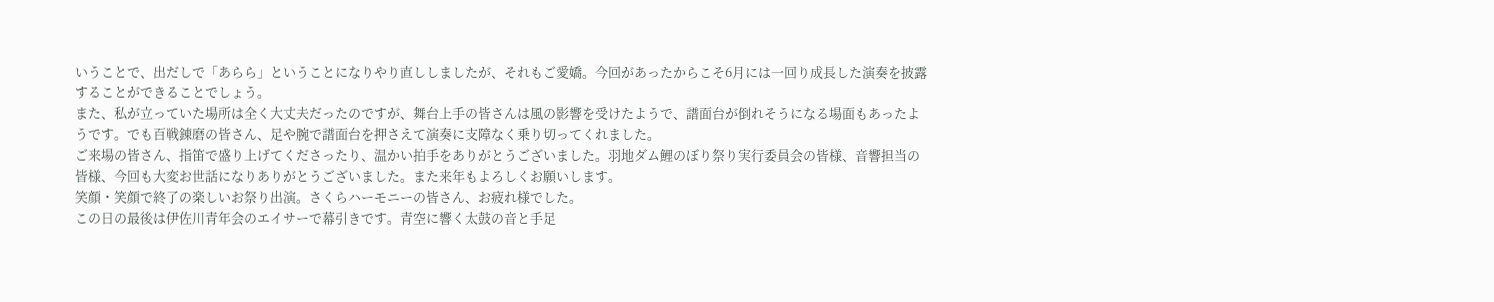いうことで、出だしで「あらら」ということになりやり直ししましたが、それもご愛嬌。今回があったからこそ6月には一回り成長した演奏を披露することができることでしょう。
また、私が立っていた場所は全く大丈夫だったのですが、舞台上手の皆さんは風の影響を受けたようで、譜面台が倒れそうになる場面もあったようです。でも百戦錬磨の皆さん、足や腕で譜面台を押さえて演奏に支障なく乗り切ってくれました。
ご来場の皆さん、指笛で盛り上げてくださったり、温かい拍手をありがとうございました。羽地ダム鯉のぼり祭り実行委員会の皆様、音響担当の皆様、今回も大変お世話になりありがとうございました。また来年もよろしくお願いします。
笑顔・笑顔で終了の楽しいお祭り出演。さくらハーモニーの皆さん、お疲れ様でした。
この日の最後は伊佐川青年会のエイサーで幕引きです。青空に響く太鼓の音と手足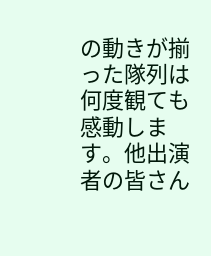の動きが揃った隊列は何度観ても感動します。他出演者の皆さん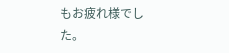もお疲れ様でした。